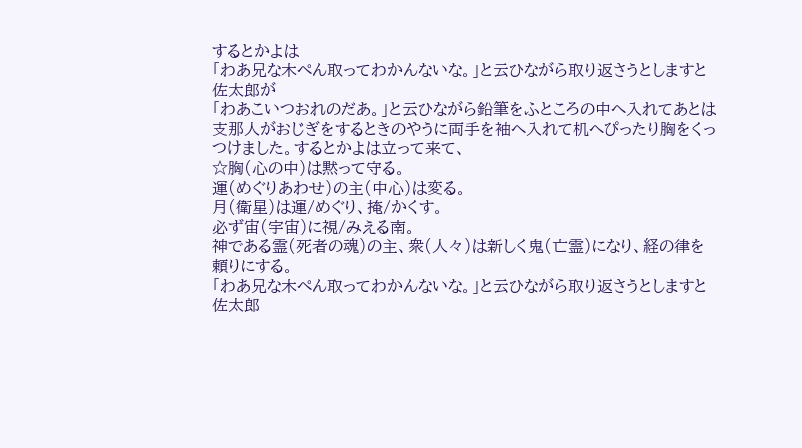するとかよは
「わあ兄な木ぺん取ってわかんないな。」と云ひながら取り返さうとしますと佐太郎が
「わあこいつおれのだあ。」と云ひながら鉛筆をふところの中へ入れてあとは支那人がおじぎをするときのやうに両手を袖へ入れて机へぴったり胸をくっつけました。するとかよは立って来て、
☆胸(心の中)は黙って守る。
運(めぐりあわせ)の主(中心)は変る。
月(衛星)は運/めぐり、掩/かくす。
必ず宙(宇宙)に視/みえる南。
神である霊(死者の魂)の主、衆(人々)は新しく鬼(亡霊)になり、経の律を頼りにする。
「わあ兄な木ぺん取ってわかんないな。」と云ひながら取り返さうとしますと佐太郎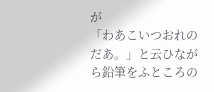が
「わあこいつおれのだあ。」と云ひながら鉛筆をふところの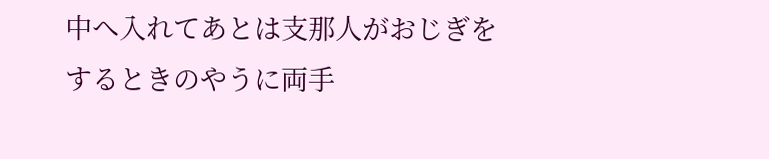中へ入れてあとは支那人がおじぎをするときのやうに両手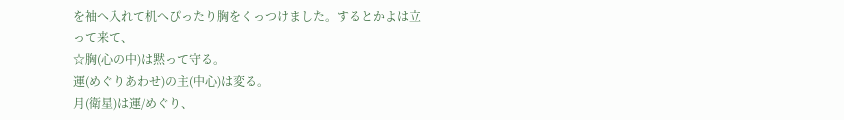を袖へ入れて机へぴったり胸をくっつけました。するとかよは立って来て、
☆胸(心の中)は黙って守る。
運(めぐりあわせ)の主(中心)は変る。
月(衛星)は運/めぐり、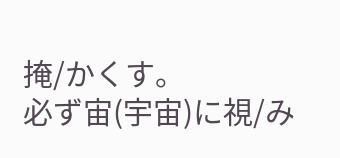掩/かくす。
必ず宙(宇宙)に視/み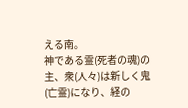える南。
神である霊(死者の魂)の主、衆(人々)は新しく鬼(亡霊)になり、経の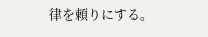律を頼りにする。